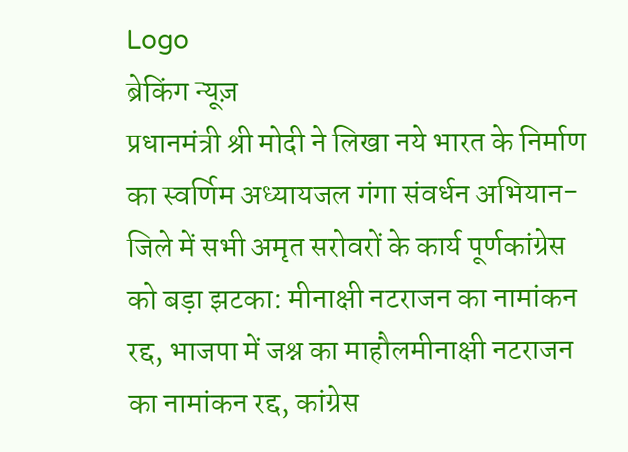Logo
ब्रेकिंग न्यूज़
प्रधानमंत्री श्री मोदी ने लिखा नये भारत के निर्माण का स्वर्णिम अध्यायजल गंगा संवर्धन अभियान- जिले में सभी अमृत सरोवरों के कार्य पूर्णकांग्रेस को बड़ा झटका: मीनाक्षी नटराजन का नामांकन रद्द, भाजपा में जश्न का माहौलमीनाक्षी नटराजन का नामांकन रद्द, कांग्रेस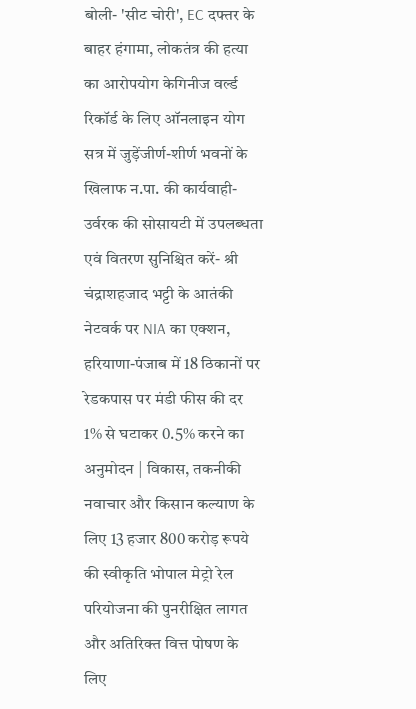बोली- 'सीट चोरी', EC दफ्तर के बाहर हंगामा, लोकतंत्र की हत्या का आरोपयोग केगिनीज वर्ल्ड रिकॉर्ड के लिए ऑनलाइन योग सत्र में जुड़ेंजीर्ण-शीर्ण भवनों के खिलाफ न.पा. की कार्यवाही-उर्वरक की सोसायटी में उपलब्‍धता एवं वितरण सुनिश्चित करें- श्री चंद्राशहजाद भट्टी के आतंकी नेटवर्क पर NIA का एक्शन, हरियाणा-पंजाब में 18 ठिकानों पर रेडकपास पर मंडी फीस की दर 1% से घटाकर 0.5% करने का अनुमोदन | विकास, तकनीकी नवाचार और किसान कल्याण के लिए 13 हजार 800 करोड़ रूपये की स्वीकृति भोपाल मेट्रो रेल परियोजना की पुनरीक्षित लागत और अतिरिक्त वित्त पोषण के लिए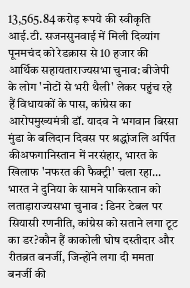13,565.84 करोड़ रूपये की स्वीकृति आई.टी. सजनसुनवाई में मिली दिव्यांग पूनमचंद को रेडक्रास से 10 हजार की आर्थिक सहायताराज्यसभा चुनाव: बीजेपी के लोग 'नोटों से भरी थैली' लेकर पहुंच रहे हैं विधायकों के पास, कांग्रेस का आरोपमुख्यमंत्री डॉ. यादव ने भगवान बिरसा मुंडा के बलिदान दिवस पर श्रद्धांजलि अर्पित कीअफगानिस्तान में नरसंहार, भारत के खिलाफ 'नफरत की फैक्ट्री' चला रहा... भारत ने दुनिया के सामने पाकिस्तान को लताड़ाराज्यसभा चुनाव : डिनर टेबल पर सियासी रणनीति, कांग्रेस को सताने लगा टूट का डर?कौन हैं काकोली घोष दस्तीदार और रीतब्रत बनर्जी, जिन्होंने लगा दी ममता बनर्जी की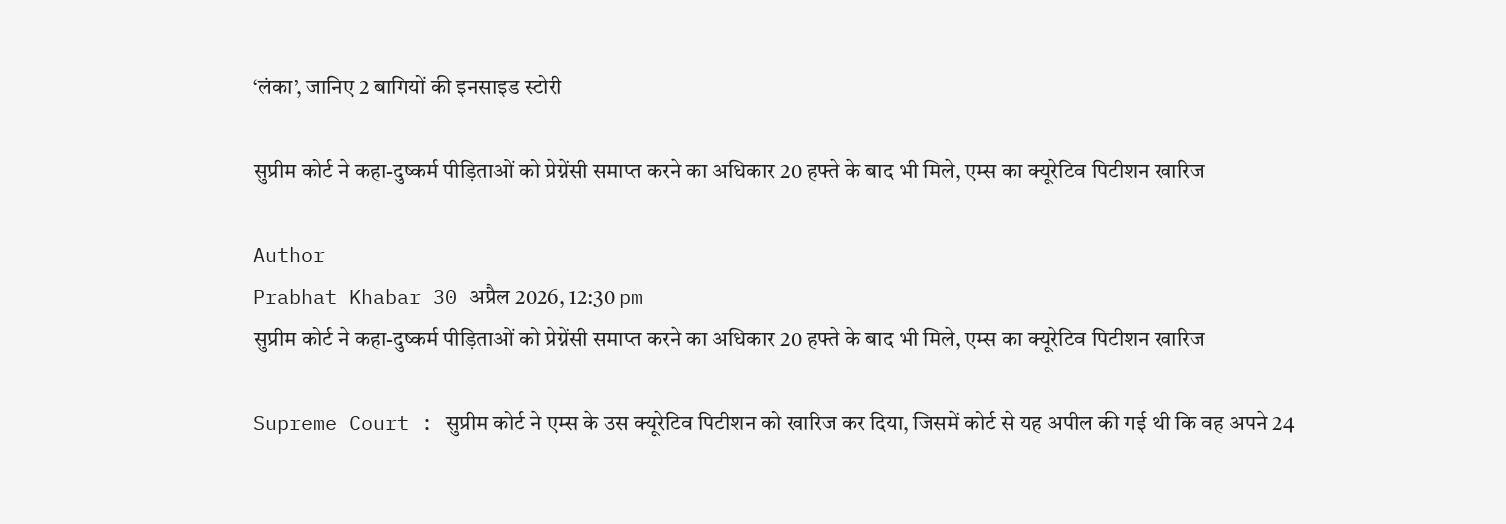‘लंका’, जानिए 2 बागियों की इनसाइड स्टोरी

सुप्रीम कोर्ट ने कहा-दुष्कर्म पीड़िताओं को प्रेग्नेंसी समाप्त करने का अधिकार 20 हफ्ते के बाद भी मिले, एम्स का क्यूरेटिव पिटीशन खारिज

Author
Prabhat Khabar 30 अप्रैल 2026, 12:30 pm
सुप्रीम कोर्ट ने कहा-दुष्कर्म पीड़िताओं को प्रेग्नेंसी समाप्त करने का अधिकार 20 हफ्ते के बाद भी मिले, एम्स का क्यूरेटिव पिटीशन खारिज

Supreme Court : सुप्रीम कोर्ट ने एम्स के उस क्यूरेटिव पिटीशन को खारिज कर दिया, जिसमें कोर्ट से यह अपील की गई थी कि वह अपने 24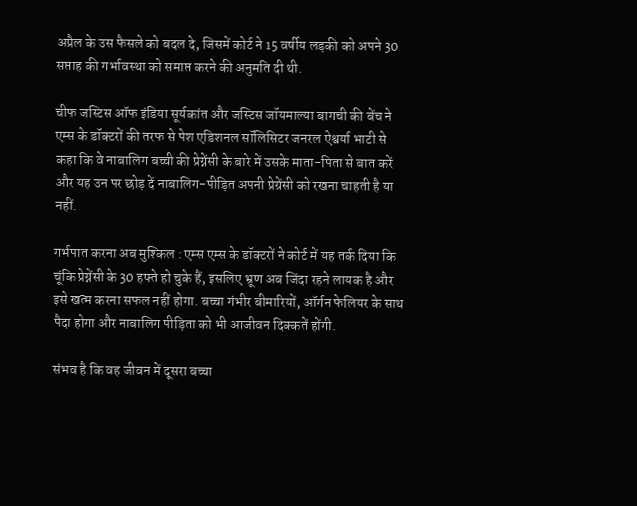अप्रैल के उस फैसले को बदल दे, जिसमें कोर्ट ने 15 वर्षीय लड़की को अपने 30 सप्ताह की गर्भावस्था को समाप्त करने की अनुमति दी थी.

चीफ जस्टिस ऑफ इंडिया सूर्यकांत और जस्टिस जॉयमाल्या बागची की बेंच ने एम्स के डॉक्टरों की तरफ से पेश एडिशनल सॉलिसिटर जनरल ऐश्वर्या भाटी से कहा कि वे नाबालिग बच्ची की प्रेग्नेंसी के बारे में उसके माता-पिता से बात करें और यह उन पर छोड़ दें नाबालिग-पीड़ित अपनी प्रेग्रेंसी को रखना चाहती है या नहीं.

गर्भपात करना अब मुश्किल : एम्स एम्स के डॉक्टरों ने कोर्ट में यह तर्क दिया कि चूंकि प्रेग्नेंसी के 30 हफ्ते हो चुके हैं, इसलिए भ्रूण अब जिंदा रहने लायक है और इसे खत्म करना सफल नहीं होगा. बच्चा गंभीर बीमारियों, ऑर्गन फेलियर के साथ पैदा होगा और नाबालिग पीड़िता को भी आजीवन दिक्कतें होंगी.

संभव है कि वह जीवन में दूसरा बच्चा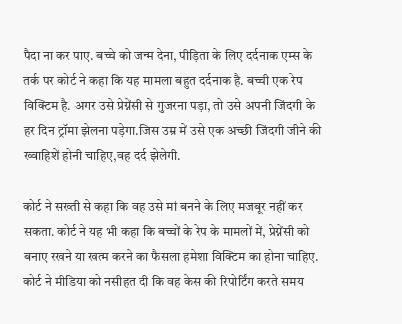पैदा ना कर पाए. बच्चे को जन्म देना, पीड़िता के लिए दर्दनाक एम्स के तर्क पर कोर्ट ने कहा कि यह मामला बहुत दर्दनाक है. बच्ची एक रेप विक्टिम है. अगर उसे प्रेग्नेंसी से गुजरना पड़ा, तो उसे अपनी जिंदगी के हर दिन ट्रॉमा झेलना पड़ेगा.जिस उम्र में उसे एक अच्छी जिंदगी जीने की ख्वाहिशें होनी चाहिए,वह दर्द झेलेगी.

कोर्ट ने सख्ती से कहा कि वह उसे मां बनने के लिए मजबूर नहीं कर सकता. कोर्ट ने यह भी कहा कि बच्चों के रेप के मामलों में, प्रेग्नेंसी को बनाए रखने या खत्म करने का फैसला हमेशा विक्टिम का होना चाहिए. कोर्ट ने मीडिया को नसीहत दी कि वह केस की रिपोर्टिंग करते समय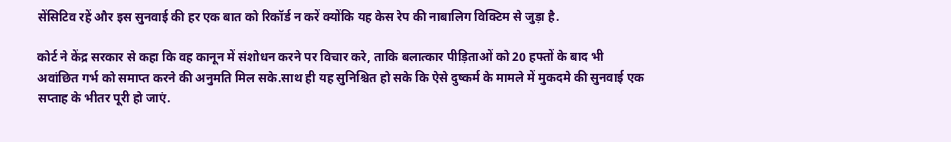सेंसिटिव रहें और इस सुनवाई की हर एक बात को रिकॉर्ड न करें क्योंकि यह केस रेप की नाबालिग विक्टिम से जुड़ा है.

कोर्ट ने केंद्र सरकार से कहा कि वह कानून में संशोधन करने पर विचार करे, ताकि बलात्कार पीड़िताओं को 20 हफ्तों के बाद भी अवांछित गर्भ को समाप्त करने की अनुमति मिल सके.साथ ही यह सुनिश्चित हो सके कि ऐसे दुष्कर्म के मामले में मुकदमे की सुनवाई एक सप्ताह के भीतर पूरी हो जाएं.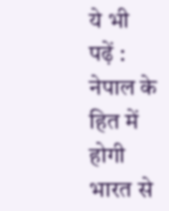ये भी पढ़ें : नेपाल के हित में होगी भारत से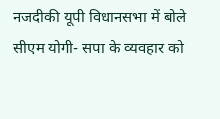नजदीकी यूपी विधानसभा में बोले सीएम योगी- सपा के व्यवहार को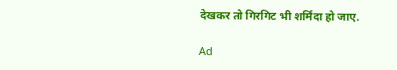देखकर तो गिरगिट भी शर्मिंदा हो जाए.

Ad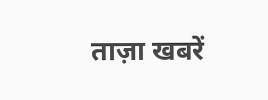ताज़ा खबरें